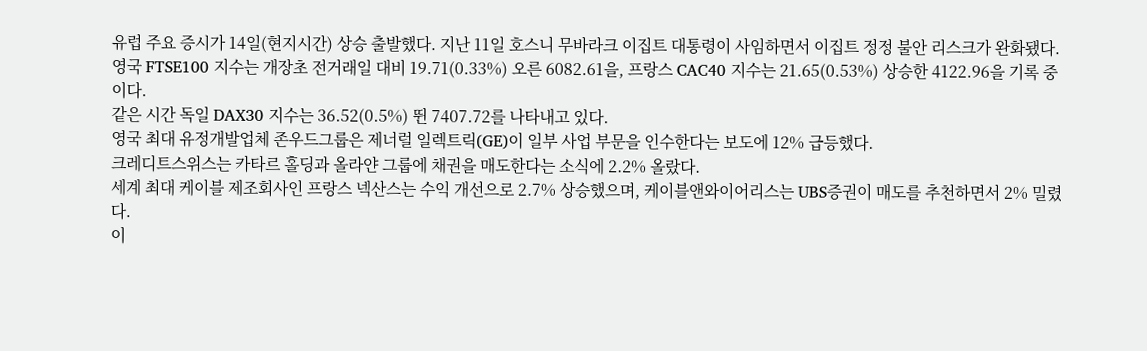유럽 주요 증시가 14일(현지시간) 상승 출발했다. 지난 11일 호스니 무바라크 이집트 대통령이 사임하면서 이집트 정정 불안 리스크가 완화됐다.
영국 FTSE100 지수는 개장초 전거래일 대비 19.71(0.33%) 오른 6082.61을, 프랑스 CAC40 지수는 21.65(0.53%) 상승한 4122.96을 기록 중이다.
같은 시간 독일 DAX30 지수는 36.52(0.5%) 뛴 7407.72를 나타내고 있다.
영국 최대 유정개발업체 존우드그룹은 제너럴 일렉트릭(GE)이 일부 사업 부문을 인수한다는 보도에 12% 급등했다.
크레디트스위스는 카타르 홀딩과 올라얀 그룹에 채권을 매도한다는 소식에 2.2% 올랐다.
세계 최대 케이블 제조회사인 프랑스 넥산스는 수익 개선으로 2.7% 상승했으며, 케이블앤와이어리스는 UBS증권이 매도를 추천하면서 2% 밀렸다.
이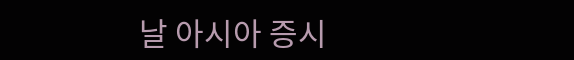날 아시아 증시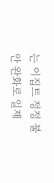는 이집트 정정 불안 완화로 일제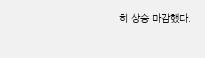히 상승 마감했다.